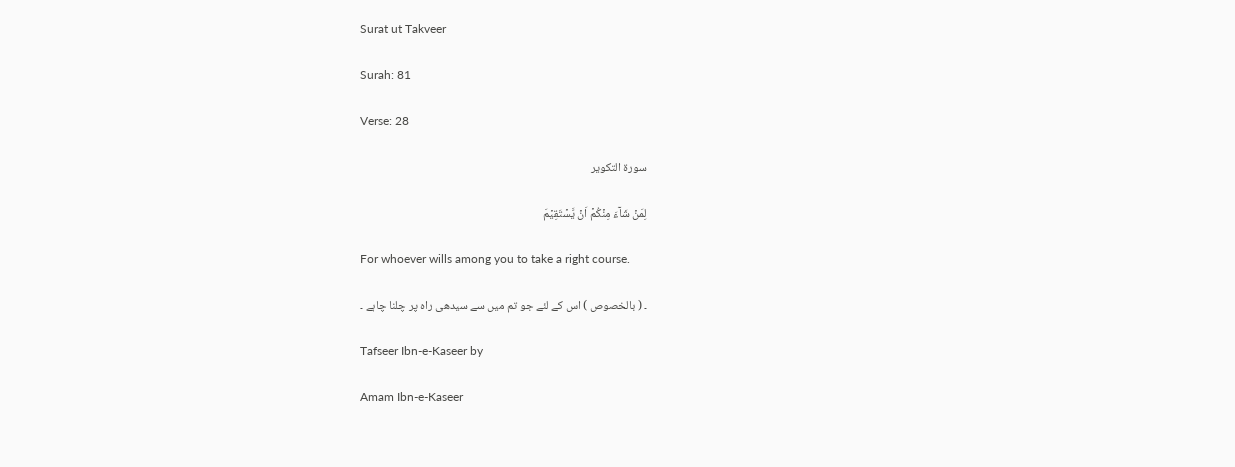Surat ut Takveer

Surah: 81

Verse: 28

سورة التكوير

لِمَنۡ شَآءَ مِنۡکُمۡ اَنۡ یَّسۡتَقِیۡمَ

For whoever wills among you to take a right course.

۔ ( بالخصوص ) اس کے لئے جو تم میں سے سیدھی راہ پر چلنا چاہے ۔

Tafseer Ibn-e-Kaseer by

Amam Ibn-e-Kaseer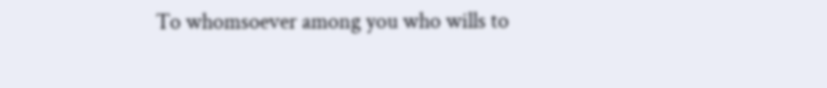To whomsoever among you who wills to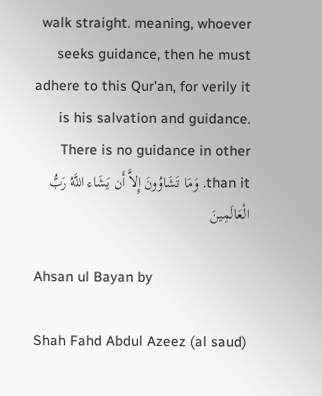walk straight. meaning, whoever seeks guidance, then he must adhere to this Qur'an, for verily it is his salvation and guidance. There is no guidance in other than it. وَمَا تَشَاوُونَ إِلاَّ أَن يَشَاء اللَّهُ رَبُّ الْعَالَمِينَ

Ahsan ul Bayan by

Shah Fahd Abdul Azeez (al saud)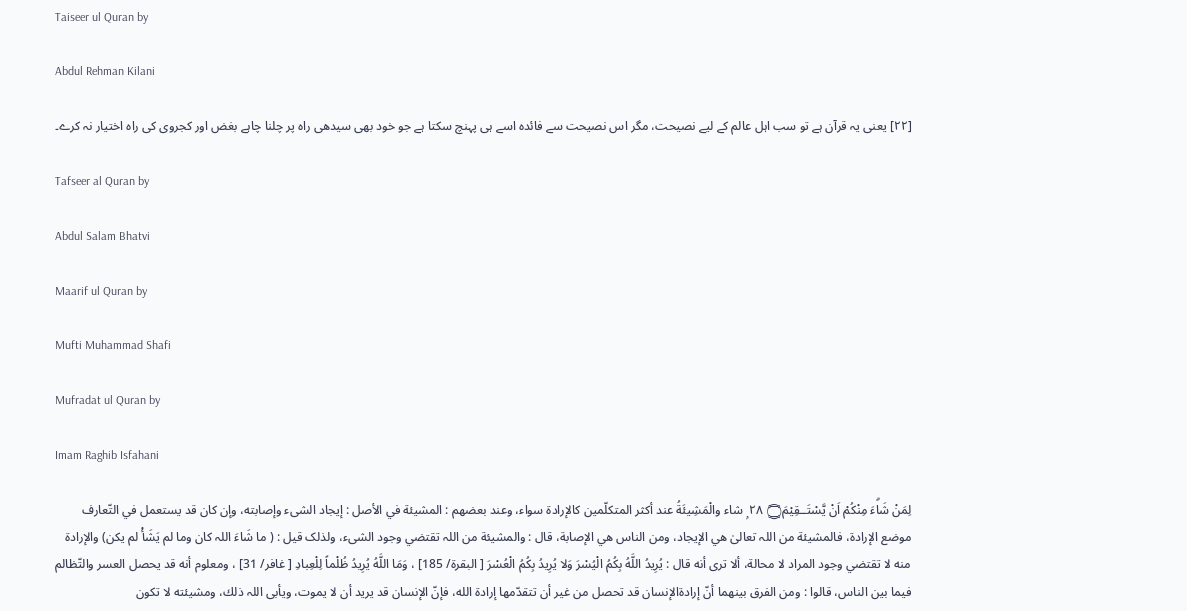Taiseer ul Quran by

Abdul Rehman Kilani

[٢٢] یعنی یہ قرآن ہے تو سب اہل عالم کے لیے نصیحت، مگر اس نصیحت سے فائدہ اسے ہی پہنچ سکتا ہے جو خود بھی سیدھی راہ پر چلنا چاہے بغض اور کجروی کی راہ اختیار نہ کرے۔

Tafseer al Quran by

Abdul Salam Bhatvi

Maarif ul Quran by

Mufti Muhammad Shafi

Mufradat ul Quran by

Imam Raghib Isfahani

لِمَنْ شَاۗءَ مِنْكُمْ اَنْ يَّسْتَــقِيْمَ۝ ٢٨ ۭ شاء والْمَشِيئَةُ عند أكثر المتکلّمين كالإرادة سواء، وعند بعضهم : المشيئة في الأصل : إيجاد الشیء وإصابته، وإن کان قد يستعمل في التّعارف موضع الإرادة، فالمشيئة من اللہ تعالیٰ هي الإيجاد، ومن الناس هي الإصابة، قال : والمشيئة من اللہ تقتضي وجود الشیء، ولذلک قيل : ( ما شَاءَ اللہ کان وما لم يَشَأْ لم يكن) والإرادة منه لا تقتضي وجود المراد لا محالة، ألا تری أنه قال : يُرِيدُ اللَّهُ بِكُمُ الْيُسْرَ وَلا يُرِيدُ بِكُمُ الْعُسْرَ [ البقرة/ 185] ، وَمَا اللَّهُ يُرِيدُ ظُلْماً لِلْعِبادِ [ غافر/ 31] ، ومعلوم أنه قد يحصل العسر والتّظالم فيما بين الناس، قالوا : ومن الفرق بينهما أنّ إرادةالإنسان قد تحصل من غير أن تتقدّمها إرادة الله، فإنّ الإنسان قد يريد أن لا يموت، ويأبى اللہ ذلك، ومشيئته لا تکون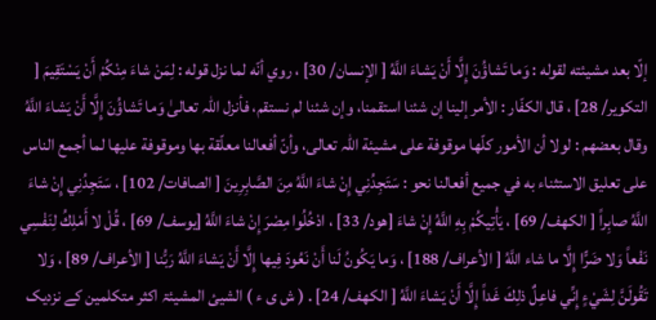إلّا بعد مشيئته لقوله : وَما تَشاؤُنَ إِلَّا أَنْ يَشاءَ اللَّهُ [ الإنسان/ 30] ، روي أنّه لما نزل قوله : لِمَنْ شاءَ مِنْكُمْ أَنْ يَسْتَقِيمَ [ التکوير/ 28] ، قال الکفّار : الأمر إلينا إن شئنا استقمنا، وإن شئنا لم نستقم، فأنزل اللہ تعالیٰ وَما تَشاؤُنَ إِلَّا أَنْ يَشاءَ اللَّهُ وقال بعضهم : لولا أن الأمور کلّها موقوفة علی مشيئة اللہ تعالی، وأنّ أفعالنا معلّقة بها وموقوفة عليها لما أجمع الناس علی تعلیق الاستثناء به في جمیع أفعالنا نحو : سَتَجِدُنِي إِنْ شاءَ اللَّهُ مِنَ الصَّابِرِينَ [ الصافات/ 102] ، سَتَجِدُنِي إِنْ شاءَ اللَّهُ صابِراً [ الكهف/ 69] ، يَأْتِيكُمْ بِهِ اللَّهُ إِنْ شاءَ [هود/ 33] ، ادْخُلُوا مِصْرَ إِنْ شاءَ اللَّهُ [يوسف/ 69] ، قُلْ لا أَمْلِكُ لِنَفْسِي نَفْعاً وَلا ضَرًّا إِلَّا ما شاء اللَّهُ [ الأعراف/ 188] ، وَما يَكُونُ لَنا أَنْ نَعُودَ فِيها إِلَّا أَنْ يَشاءَ اللَّهُ رَبُّنا [ الأعراف/ 89] ، وَلا تَقُولَنَّ لِشَيْءٍ إِنِّي فاعِلٌ ذلِكَ غَداً إِلَّا أَنْ يَشاءَ اللَّهُ [ الكهف/ 24] . ( ش ی ء ) الشیئ المشیئۃ اکثر متکلمین کے نزدیک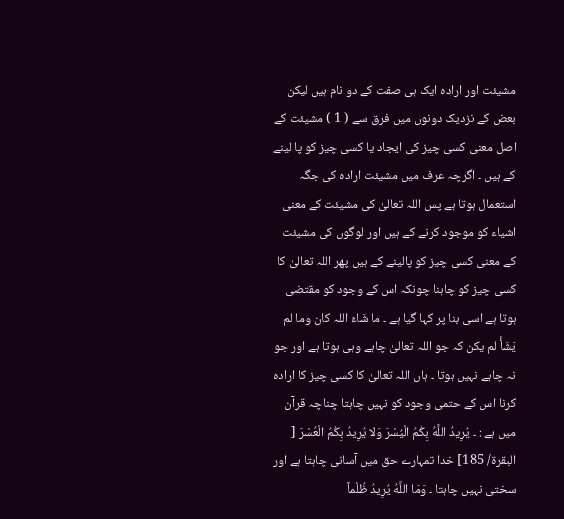مشیئت اور ارادہ ایک ہی صفت کے دو نام ہیں لیکن بعض کے نزدیک دونوں میں فرق سے ( 1 ) مشیئت کے اصل معنی کسی چیز کی ایجاد یا کسی چیز کو پا لینے کے ہیں ۔ اگرچہ عرف میں مشیئت ارادہ کی جگہ استعمال ہوتا ہے پس اللہ تعالیٰ کی مشیئت کے معنی اشیاء کو موجود کرنے کے ہیں اور لوگوں کی مشیئت کے معنی کسی چیز کو پالینے کے ہیں پھر اللہ تعالیٰ کا کسی چیز کو چاہنا چونکہ اس کے وجود کو مقتضی ہوتا ہے اسی بنا پر کہا گیا ہے ۔ ما شَاءَ اللہ کان وما لم يَشَأْ لم يكن کہ جو اللہ تعالیٰ چاہے وہی ہوتا ہے اور جو نہ چاہے نہیں ہوتا ۔ ہاں اللہ تعالیٰ کا کسی چیز کا ارادہ کرنا اس کے حتمی وجود کو نہیں چاہتا چناچہ قرآن میں ہے : ۔ يُرِيدُ اللَّهُ بِكُمُ الْيُسْرَ وَلا يُرِيدُ بِكُمُ الْعُسْرَ [ البقرة/ 185] خدا تمہارے حق میں آسانی چاہتا ہے اور سختی نہیں چاہتا ۔ وَمَا اللَّهُ يُرِيدُ ظُلْماً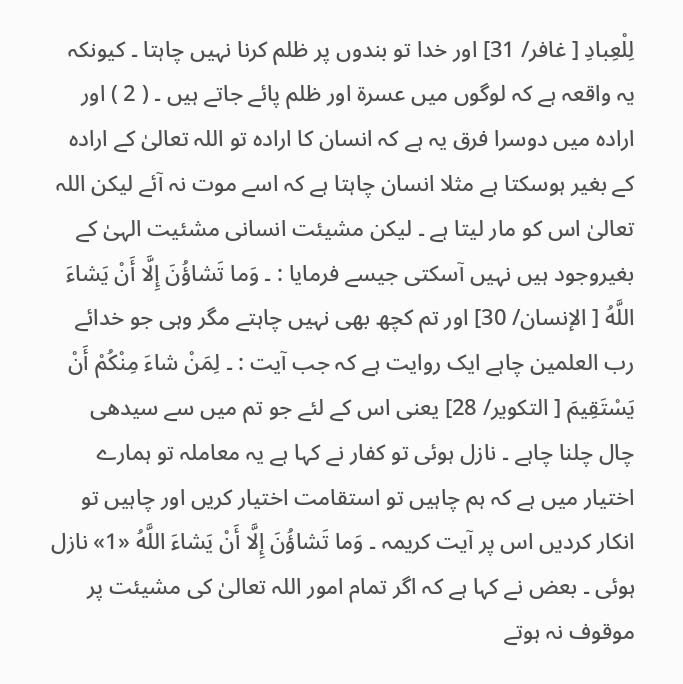لِلْعِبادِ [ غافر/ 31] اور خدا تو بندوں پر ظلم کرنا نہیں چاہتا ۔ کیونکہ یہ واقعہ ہے کہ لوگوں میں عسرۃ اور ظلم پائے جاتے ہیں ۔ ( 2 ) اور ارادہ میں دوسرا فرق یہ ہے کہ انسان کا ارادہ تو اللہ تعالیٰ کے ارادہ کے بغیر ہوسکتا ہے مثلا انسان چاہتا ہے کہ اسے موت نہ آئے لیکن اللہ تعالیٰ اس کو مار لیتا ہے ۔ لیکن مشیئت انسانی مشئیت الہیٰ کے بغیروجود ہیں نہیں آسکتی جیسے فرمایا : ۔ وَما تَشاؤُنَ إِلَّا أَنْ يَشاءَ اللَّهُ [ الإنسان/ 30] اور تم کچھ بھی نہیں چاہتے مگر وہی جو خدائے رب العلمین چاہے ایک روایت ہے کہ جب آیت : ۔ لِمَنْ شاءَ مِنْكُمْ أَنْ يَسْتَقِيمَ [ التکوير/ 28] یعنی اس کے لئے جو تم میں سے سیدھی چال چلنا چاہے ۔ نازل ہوئی تو کفار نے کہا ہے یہ معاملہ تو ہمارے اختیار میں ہے کہ ہم چاہیں تو استقامت اختیار کریں اور چاہیں تو انکار کردیں اس پر آیت کریمہ ۔ وَما تَشاؤُنَ إِلَّا أَنْ يَشاءَ اللَّهُ «1» نازل ہوئی ۔ بعض نے کہا ہے کہ اگر تمام امور اللہ تعالیٰ کی مشیئت پر موقوف نہ ہوتے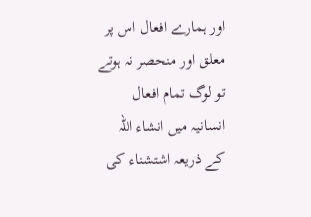اور ہمارے افعال اس پر معلق اور منحصر نہ ہوتے تو لوگ تمام افعال انسانیہ میں انشاء اللہ کے ذریعہ اشتشناء کی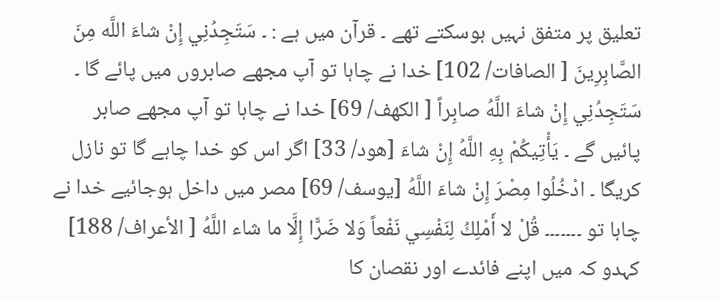تعلیق پر متفق نہیں ہوسکتے تھے ۔ قرآن میں ہے : ۔ سَتَجِدُنِي إِنْ شاءَ اللَّه مِنَ الصَّابِرِينَ [ الصافات/ 102] خدا نے چاہا تو آپ مجھے صابروں میں پائے گا ۔ سَتَجِدُنِي إِنْ شاءَ اللَّهُ صابِراً [ الكهف/ 69] خدا نے چاہا تو آپ مجھے صابر پائیں گے ۔ يَأْتِيكُمْ بِهِ اللَّهُ إِنْ شاءَ [هود/ 33] اگر اس کو خدا چاہے گا تو نازل کریگا ۔ ادْخُلُوا مِصْرَ إِنْ شاءَ اللَّهُ [يوسف/ 69] مصر میں داخل ہوجائیے خدا نے چاہا تو ۔۔۔۔۔۔۔ قُلْ لا أَمْلِكُ لِنَفْسِي نَفْعاً وَلا ضَرًّا إِلَّا ما شاء اللَّهُ [ الأعراف/ 188] کہدو کہ میں اپنے فائدے اور نقصان کا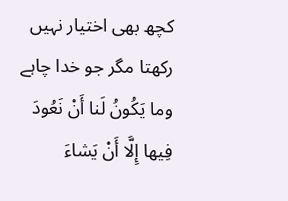کچھ بھی اختیار نہیں رکھتا مگر جو خدا چاہے وما يَكُونُ لَنا أَنْ نَعُودَ فِيها إِلَّا أَنْ يَشاءَ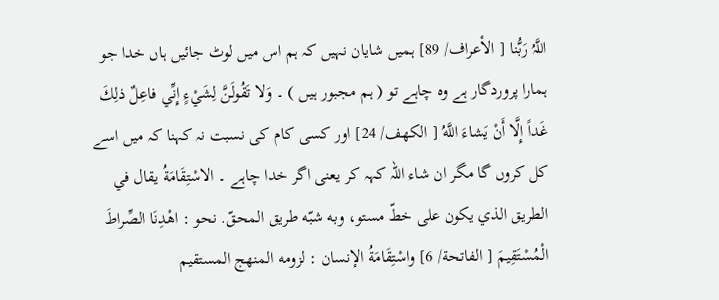اللَّہُ رَبُّنا [ الأعراف/ 89] ہمیں شایان نہیں کہ ہم اس میں لوٹ جائیں ہاں خدا جو ہمارا پروردگار ہے وہ چاہے تو ( ہم مجبور ہیں ) ۔ وَلا تَقُولَنَّ لِشَيْءٍ إِنِّي فاعِلٌ ذلِكَ غَداً إِلَّا أَنْ يَشاءَ اللَّهُ [ الكهف/ 24] اور کسی کام کی نسبت نہ کہنا کہ میں اسے کل کروں گا مگر ان شاء اللہ کہہ کر یعنی اگر خدا چاہے ۔ الاسْتِقَامَةُ يقال في الطریق الذي يكون علی خطّ مستو، وبه شبّه طریق المحقّ. نحو : اهْدِنَا الصِّراطَ الْمُسْتَقِيمَ [ الفاتحة/ 6] واسْتِقَامَةُ الإنسان : لزومه المنهج المستقیم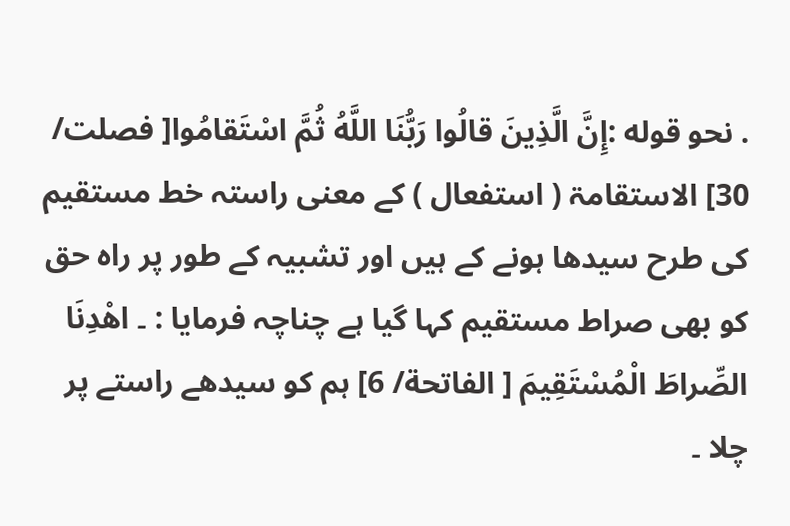. نحو قوله :إِنَّ الَّذِينَ قالُوا رَبُّنَا اللَّهُ ثُمَّ اسْتَقامُوا[ فصلت/ 30] الاستقامۃ ( استفعال ) کے معنی راستہ خط مستقیم کی طرح سیدھا ہونے کے ہیں اور تشبیہ کے طور پر راہ حق کو بھی صراط مستقیم کہا گیا ہے چناچہ فرمایا : ۔ اهْدِنَا الصِّراطَ الْمُسْتَقِيمَ [ الفاتحة/ 6] ہم کو سيدھے راستے پر چلا ۔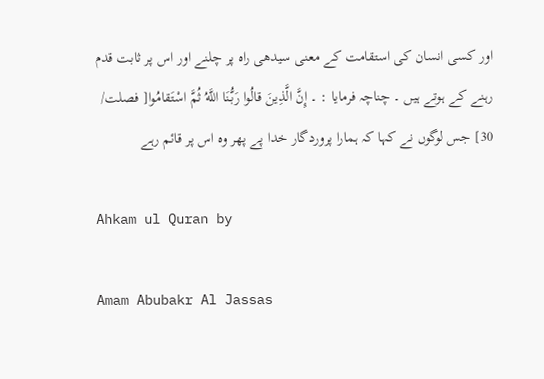اور کسی انسان کی استقامت کے معنی سیدھی راہ پر چلنے اور اس پر ثابت قدم رہنے کے ہوتے ہیں ۔ چناچہ فرمایا : ۔ إِنَّ الَّذِينَ قالُوا رَبُّنَا اللَّهُ ثُمَّ اسْتَقامُوا[ فصلت/ 30] جس لوگوں نے کہا کہ ہمارا پروردگار خدا پے پھر وہ اس پر قائم رہے

Ahkam ul Quran by

Amam Abubakr Al Jassas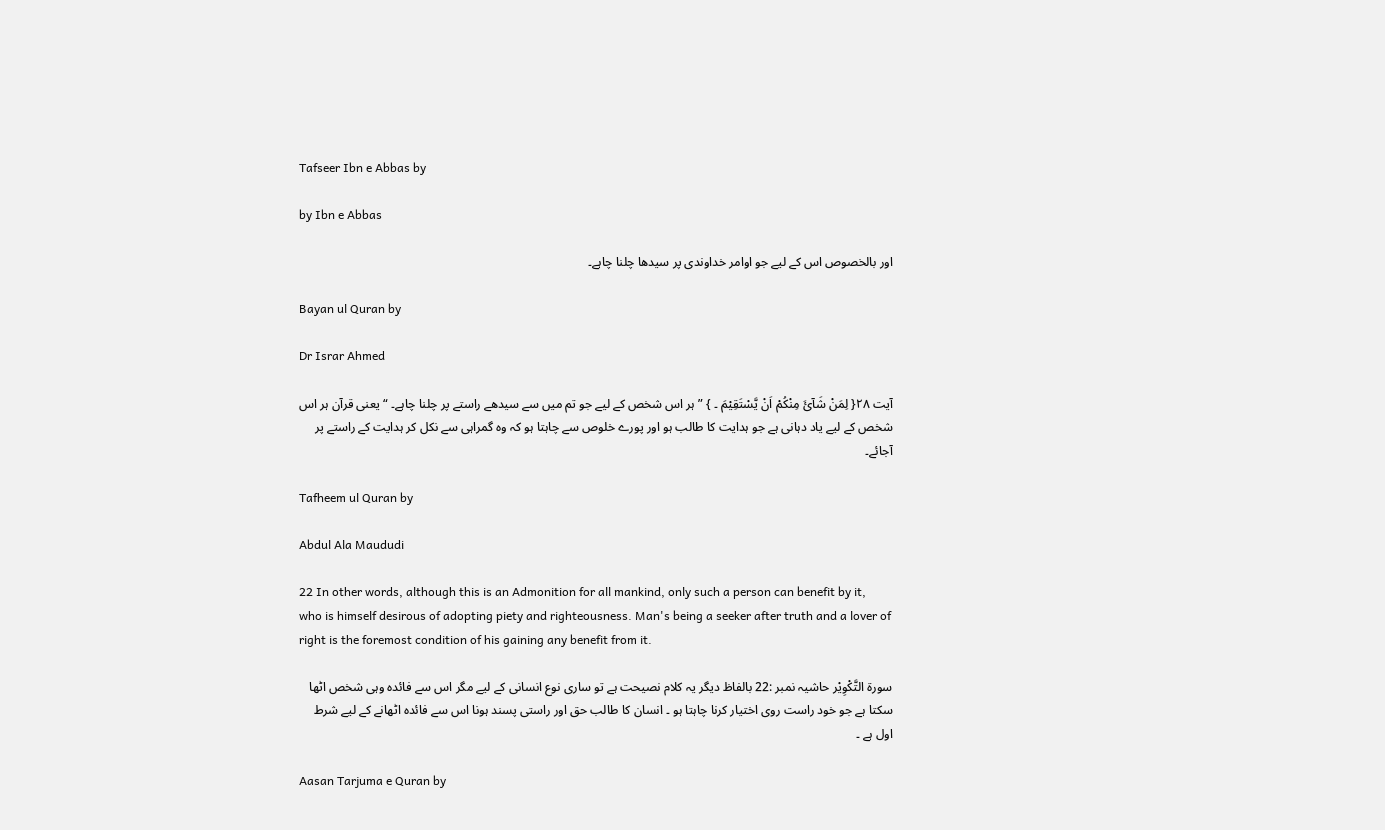Tafseer Ibn e Abbas by

by Ibn e Abbas

اور بالخصوص اس کے لیے جو اوامر خداوندی پر سیدھا چلنا چاہے۔

Bayan ul Quran by

Dr Israr Ahmed

آیت ٢٨{ لِمَنْ شَآئَ مِنْکُمْ اَنْ یَّسْتَقِیْمَ ۔ } ” ہر اس شخص کے لیے جو تم میں سے سیدھے راستے پر چلنا چاہے۔ “ یعنی قرآن ہر اس شخص کے لیے یاد دہانی ہے جو ہدایت کا طالب ہو اور پورے خلوص سے چاہتا ہو کہ وہ گمراہی سے نکل کر ہدایت کے راستے پر آجائے۔

Tafheem ul Quran by

Abdul Ala Maududi

22 In other words, although this is an Admonition for all mankind, only such a person can benefit by it, who is himself desirous of adopting piety and righteousness. Man's being a seeker after truth and a lover of right is the foremost condition of his gaining any benefit from it.

سورة التَّكْوِیْر حاشیہ نمبر :22 بالفاظ دیگر یہ کلام نصیحت ہے تو ساری نوع انسانی کے لیے مگر اس سے فائدہ وہی شخص اٹھا سکتا ہے جو خود راست روی اختیار کرنا چاہتا ہو ۔ انسان کا طالب حق اور راستی پسند ہونا اس سے فائدہ اٹھانے کے لیے شرط اول ہے ۔

Aasan Tarjuma e Quran by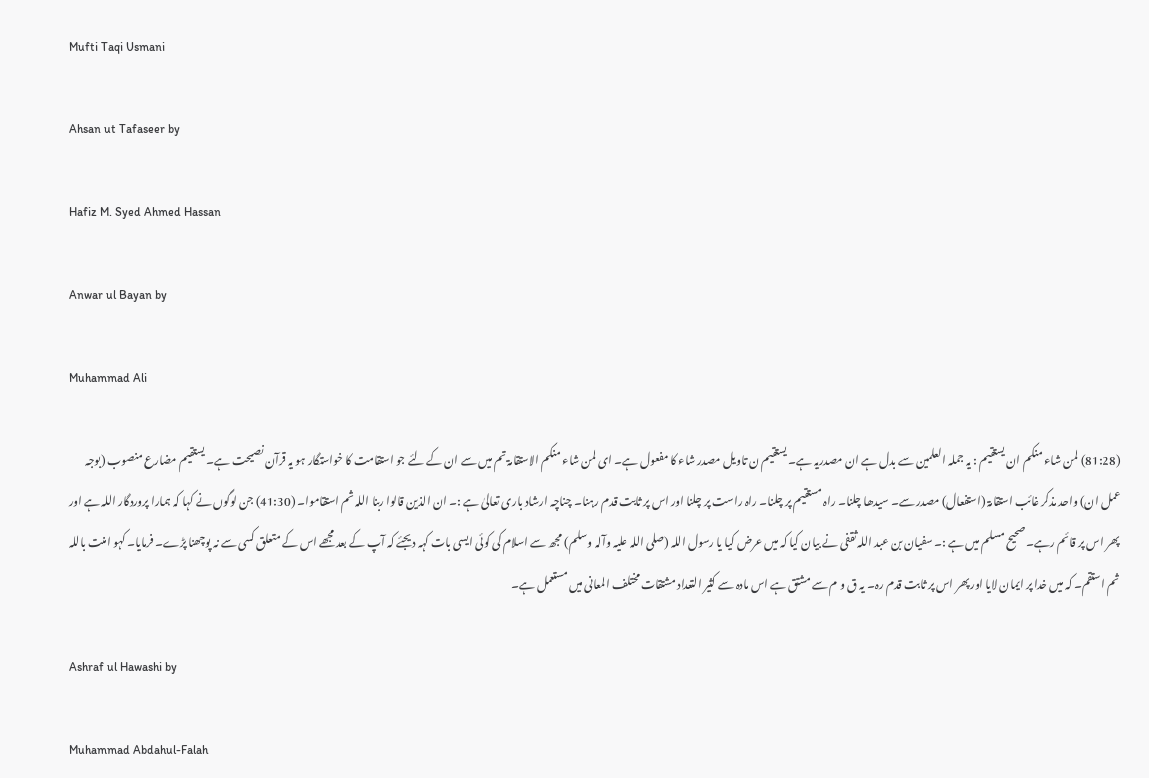Mufti Taqi Usmani

Ahsan ut Tafaseer by

Hafiz M. Syed Ahmed Hassan

Anwar ul Bayan by

Muhammad Ali

(81:28) لمن شاء منکم ان یستقیم : یہ جملہ العلمین سے بدل ہے ان مصدریہ ہے۔ یستقیم ن تاویل مصدر شاء کا مفعول ہے۔ ای لمن شاء منکم الاستقامۃ تم میں سے ان کے لئے جو استقامت کا خواستگار ہو یہ قرآن نصیحت ہے۔ یستقیم مضارع منصوب (بوجہ عمل ان) واحد مذکر غائب استقامۃ (استفعال) مصدر سے۔ سیدھا چلنا۔ راہ مستقیم پر چلنا۔ راہ راست پر چلنا اور اس پر ثابت قدم رہنا۔ چناچہ ارشاد باری تعالیٰ ہے :۔ ان الذین قالوا ربنا اللہ ثم استقاموا۔ (41:30) جن لوگوں نے کہا کہ ہمارا پروردگار اللہ ہے اور پھر اس پر قائم رہے۔ صحیح مسلم میں ہے :۔ سفیان بن عبد اللہ ثقفی نے بیان کیا کہ میں عرض کیا یا رسول اللہ (صلی اللہ علیہ وآلہ وسلم) مجھ سے اسلام کی کوئی ایسی بات کہہ دیجئے کہ آپ کے بعد مجھے اس کے متعلق کسی سے نہ پوچھنا پڑے۔ فرمایا۔ کہو امنت باللہ ثم استقم۔ کہ میں خدا پر ایمان لایا اور پھر اس پر ثابت قدم رہ۔ یہ ق و م سے مشتق ہے اس مادہ سے کثیر التعداد مشتقات مختلف المعانی میں مستعمل ہے۔

Ashraf ul Hawashi by

Muhammad Abdahul-Falah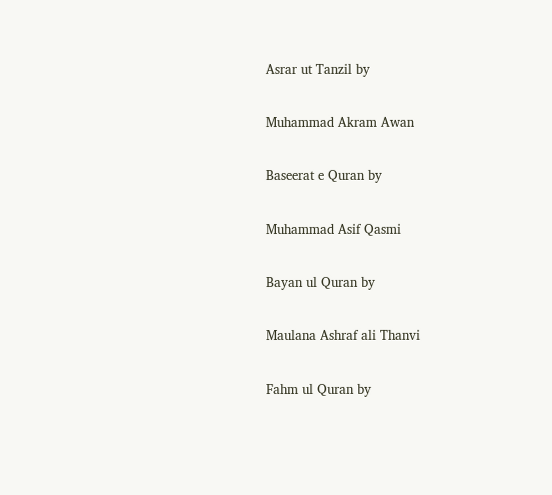Asrar ut Tanzil by

Muhammad Akram Awan

Baseerat e Quran by

Muhammad Asif Qasmi

Bayan ul Quran by

Maulana Ashraf ali Thanvi

Fahm ul Quran by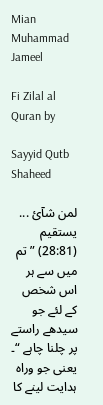Mian Muhammad Jameel

Fi Zilal al Quran by

Sayyid Qutb Shaheed

لمن شآئ ... یستقیم (28:81) ” تم میں سے ہر اس شخص کے لئے جو سیدھے راستے پر چلنا چاہے “۔ یعنی جو وراہ ہدایت لینے کا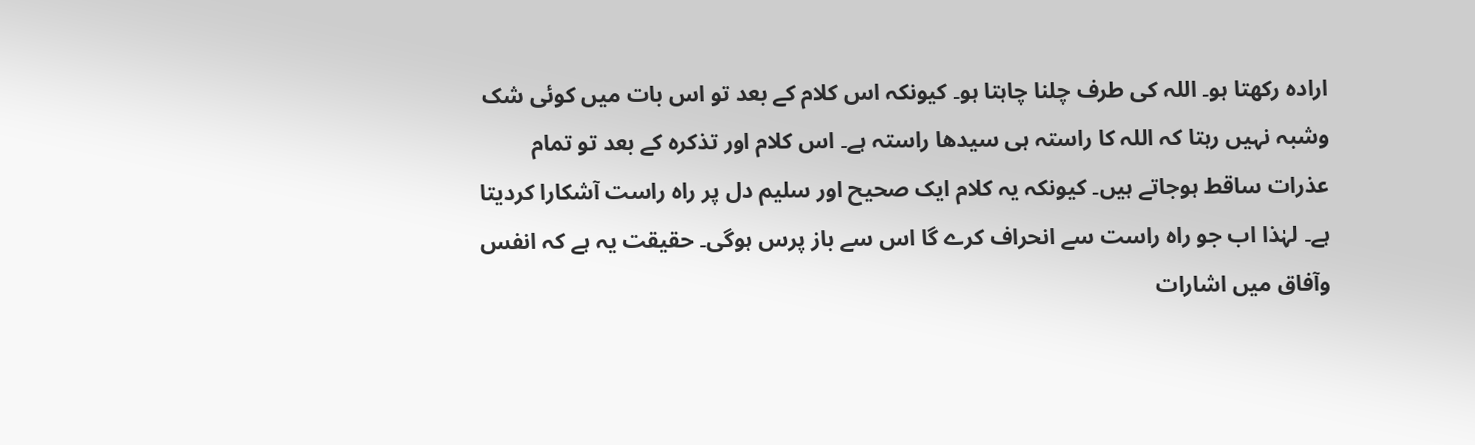ارادہ رکھتا ہو۔ اللہ کی طرف چلنا چاہتا ہو۔ کیونکہ اس کلام کے بعد تو اس بات میں کوئی شک وشبہ نہیں رہتا کہ اللہ کا راستہ ہی سیدھا راستہ ہے۔ اس کلام اور تذکرہ کے بعد تو تمام عذرات ساقط ہوجاتے ہیں۔ کیونکہ یہ کلام ایک صحیح اور سلیم دل پر راہ راست آشکارا کردیتا ہے۔ لہٰذا اب جو راہ راست سے انحراف کرے گا اس سے باز پرس ہوگی۔ حقیقت یہ ہے کہ انفس وآفاق میں اشارات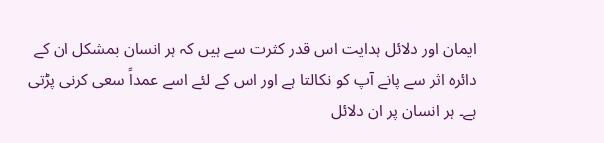ایمان اور دلائل ہدایت اس قدر کثرت سے ہیں کہ ہر انسان بمشکل ان کے دائرہ اثر سے پانے آپ کو نکالتا ہے اور اس کے لئے اسے عمداً سعی کرنی پڑتی ہے۔ ہر انسان پر ان دلائل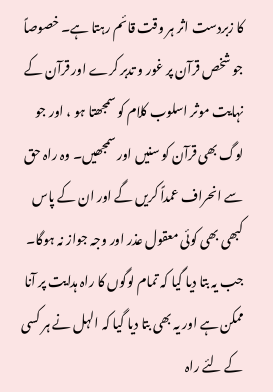کا زبردست اثر ہر وقت قائم رہتا ہے۔ خصوصاً جو شخص قرآن پر غور و تدبر کرے اور قرآن کے نہایت موثر اسلوب کلام کو سمجھتا ہو ، اور جو لوگ بھی قرآن کو سنیں اور سمجھیں۔ وہ راہ حق سے انحراف عمداً کریں گے اور ان کے پاس کبھی بھی کوئی معقول عذر اور وجہ جواز نہ ہوگا۔ جب یہ بتا دیا گیا کہ تمام لوگوں کا راہ ہدایت پر آنا ممکن ہے اور یہ بھی بتا دیا گیا کہ الہل نے ہر کسی کے لئے راہ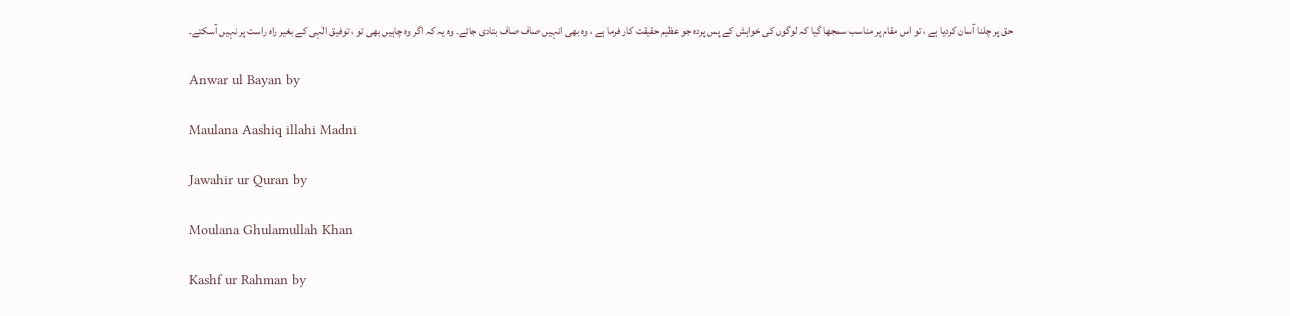حق پر چلنا آسان کردیا ہے ، تو اس مقام پر مناسب سمجھا گیا کہ لوگوں کی خواہش کے پس پردہ جو عظیم حقیقت کار فرما ہے ، وہ بھی انہیں صاف صاف بتادی جائے۔ وہ یہ کہ اگر وہ چاہیں بھی تو ، توفیق الٰہی کے بغیر راہ راست پر نہیں آسکتے۔

Anwar ul Bayan by

Maulana Aashiq illahi Madni

Jawahir ur Quran by

Moulana Ghulamullah Khan

Kashf ur Rahman by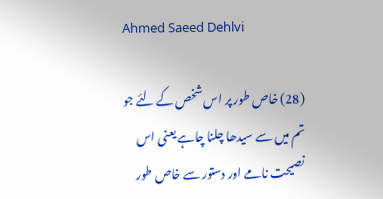Ahmed Saeed Dehlvi

(28) خاص طور پر اس شخص کے لئے جو تم میں سے سیدھا چلنا چاہے یعنی اس نصیحت نامے اور دستور سے خاص طور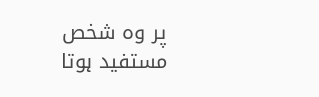پر وہ شخص مستفید ہوتا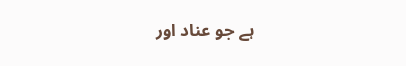ہے جو عناد اور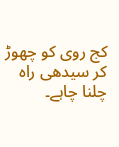کج روی کو چھوڑ کر سیدھی راہ چلنا چاہے۔